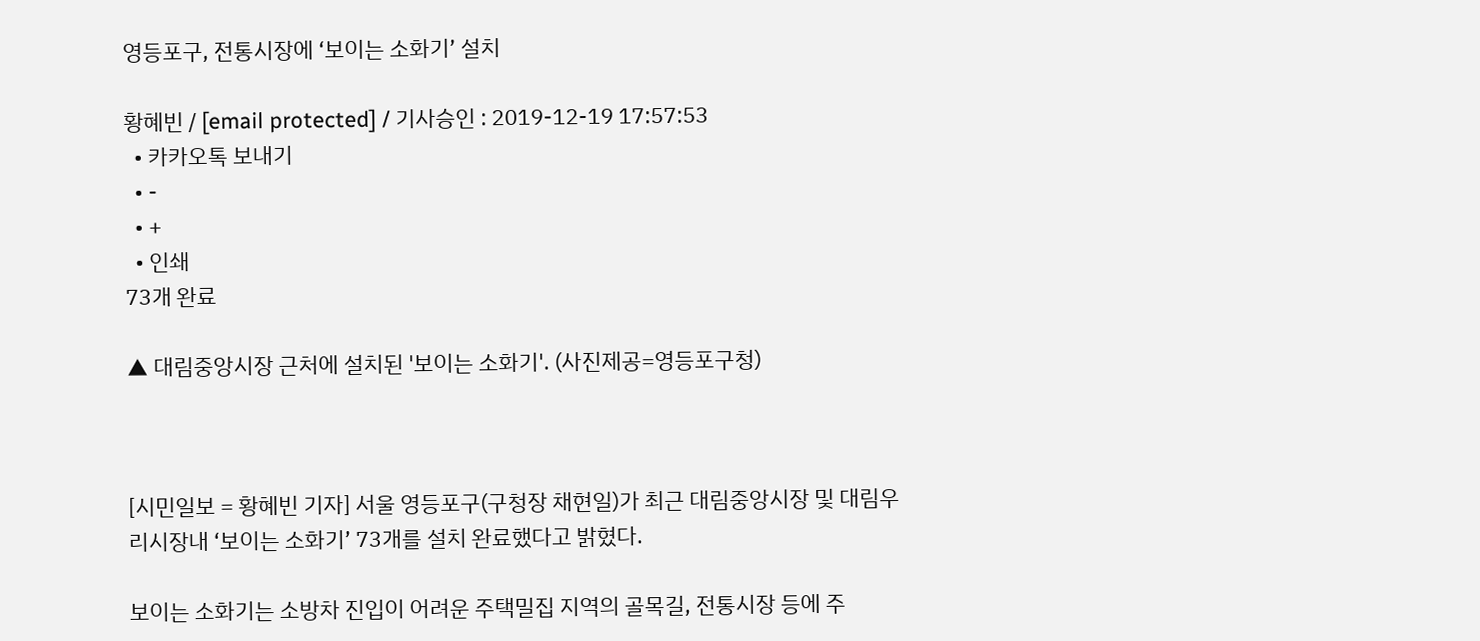영등포구, 전통시장에 ‘보이는 소화기’ 설치

황혜빈 / [email protected] / 기사승인 : 2019-12-19 17:57:53
  • 카카오톡 보내기
  • -
  • +
  • 인쇄
73개 완료

▲ 대림중앙시장 근처에 설치된 '보이는 소화기'. (사진제공=영등포구청)



[시민일보 = 황혜빈 기자] 서울 영등포구(구청장 채현일)가 최근 대림중앙시장 및 대림우리시장내 ‘보이는 소화기’ 73개를 설치 완료했다고 밝혔다.

보이는 소화기는 소방차 진입이 어려운 주택밀집 지역의 골목길, 전통시장 등에 주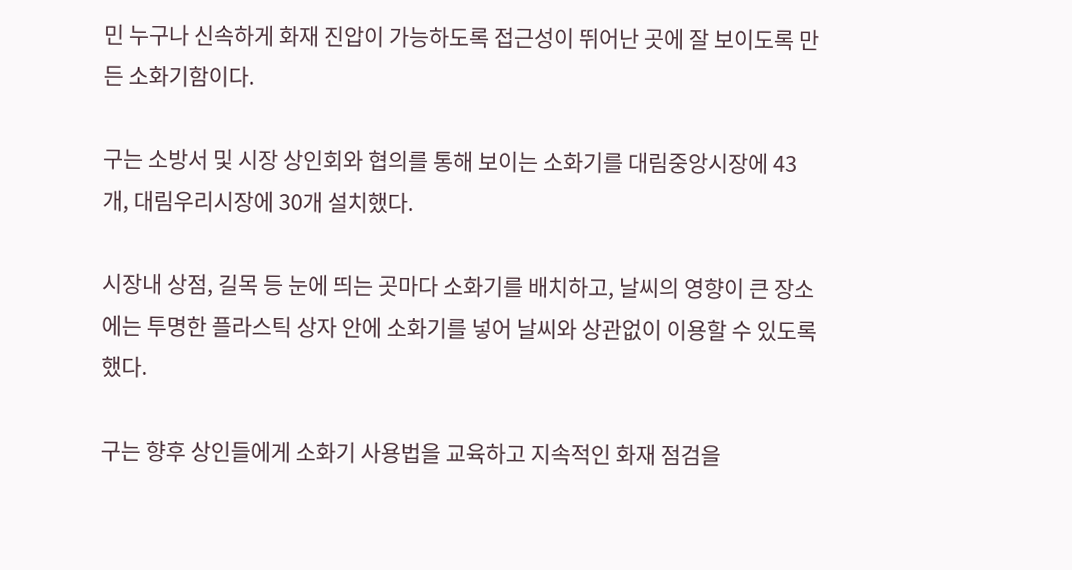민 누구나 신속하게 화재 진압이 가능하도록 접근성이 뛰어난 곳에 잘 보이도록 만든 소화기함이다.

구는 소방서 및 시장 상인회와 협의를 통해 보이는 소화기를 대림중앙시장에 43개, 대림우리시장에 30개 설치했다.

시장내 상점, 길목 등 눈에 띄는 곳마다 소화기를 배치하고, 날씨의 영향이 큰 장소에는 투명한 플라스틱 상자 안에 소화기를 넣어 날씨와 상관없이 이용할 수 있도록 했다.

구는 향후 상인들에게 소화기 사용법을 교육하고 지속적인 화재 점검을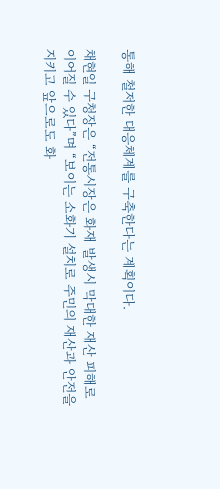통해 철저한 대응체계를 구축한다는 계획이다.

채현일 구청장은 “전통시장은 화재 발생시 막대한 재산 피해로 이어질 수 있다”며 “보이는 소화기 설치로 주민의 재산과 안전을 지키고 앞으로도 화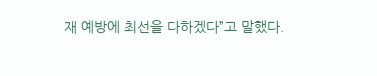재 예방에 최선을 다하겠다”고 말했다.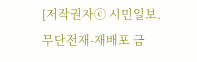[저작권자ⓒ 시민일보. 무단전재-재배포 금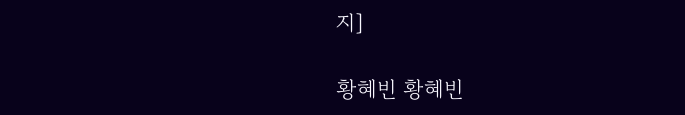지]

황혜빈 황혜빈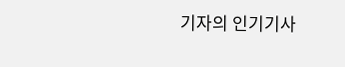기자의 인기기사